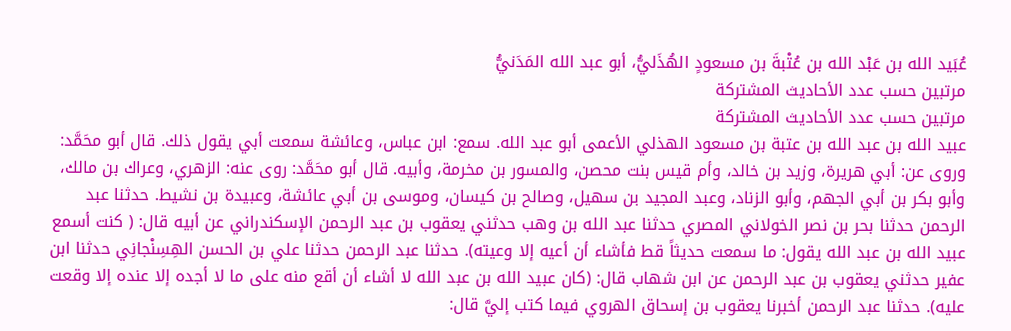عُبَيد الله بن عَبْد الله بن عُتْبةَ بن مسعودٍ الهُذَليُّ، أبو عبد الله المَدَنيُّ
مرتبين حسب عدد الأحاديث المشتركة
مرتبين حسب عدد الأحاديث المشتركة
عبيد الله بن عبد الله بن عتبة بن مسعود الهذلي الأعمى أبو عبد الله. سمع: ابن عباس، وعائشة سمعت أبي يقول ذلك. قال أبو محَمَّد: وروى عن: أبي هريرة، وزيد بن خالد، وأم قيس بنت محصن، والمسور بن مخرمة، وأبيه. قال أبو محَمَّد: روى عنه: الزهري، وعراك بن مالك، وأبو بكر بن أبي الجهم، وأبو الزناد، وعبد المجيد بن سهيل، وصالح بن كيسان، وموسى بن أبي عائشة، وعبيدة بن نشيط. حدثنا عبد الرحمن حدثنا بحر بن نصر الخولاني المصري حدثنا عبد الله بن وهب حدثني يعقوب بن عبد الرحمن الإسكندراني عن أبيه قال: ( كنت أسمع عبيد الله بن عبد الله يقول: ما سمعت حديثاً قط فأشاء أن أعيه إلا وعيته). حدثنا عبد الرحمن حدثنا علي بن الحسن الهِسِنْجانِي حدثنا ابن عفير حدثني يعقوب بن عبد الرحمن عن ابن شهاب قال: (كان عبيد الله بن عبد الله لا أشاء أن أقع منه على ما لا أجده إلا عنده إلا وقعت عليه). حدثنا عبد الرحمن أخبرنا يعقوب بن إسحاق الهروي فيما كتب إليَّ قال: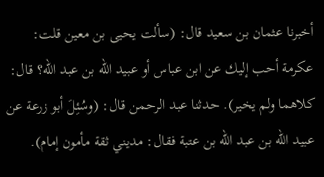أخبرنا عثمان بن سعيد قال: (سألت يحيى بن معين قلت: عكرمة أحب إليك عن ابن عباس أو عبيد الله بن عبد الله؟ قال: كلاهما ولم يخير). حدثنا عبد الرحمن قال: (وسُئِلَ أبو زرعة عن عبيد الله بن عبد الله بن عتبة فقال: مديني ثقة مأمون إمام).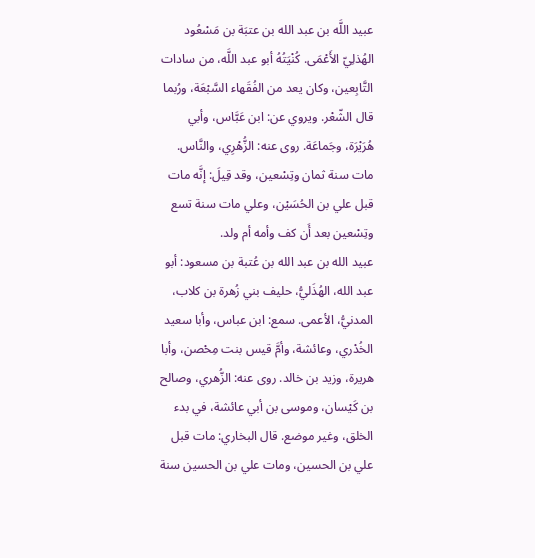عبيد اللَّه بن عبد الله بن عتبَة بن مَسْعُود الهُذلِيّ الأَعْمَى. كُنْيَتُهُ أبو عبد اللَّه، من سادات التَّابِعين، وكان يعد من الفُقَهاء السَّبْعَة، ورُبما قال الشّعْر. ويروي عن: ابن عَبَّاس، وأبي هُرَيْرَة، وجَماعَة. روى عنه: الزُّهْرِي، والنَّاس. مات سنة ثمان وتِسْعين، وقد قِيلَ: إنَّه مات قبل علي بن الحُسَيْن، وعلي مات سنة تسع وتِسْعين بعد أَن كف وأمه أم ولد.
عبيد الله بن عبد الله بن عُتبة بن مسعود: أبو عبد الله، الهُذَليُّ، حليف بني زُهرة بن كلاب، المدنيُّ، الأعمى. سمع: ابن عباس، وأبا سعيد الخُدْري، وعائشة، وأمَّ قيس بنت مِحْصن، وأبا هريرة، وزيد بن خالد. روى عنه: الزُّهري، وصالح بن كَيْسان، وموسى بن أبي عائشة، في بدء الخلق، وغير موضع. قال البخاري: مات قبل علي بن الحسين، ومات علي بن الحسين سنة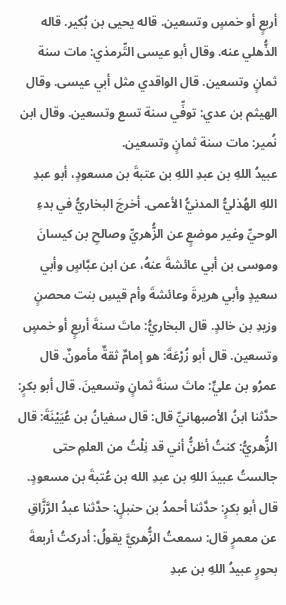أربعٍ أو خمسٍ وتسعين. قاله يحيى بن بُكير. قاله الذُّهلي عنه. وقال أبو عيسى التِّرمذي: مات سنة ثمانٍ وتسعين. قال الواقدي مثل أبي عيسى. وقال الهيثم بن عدي: توفِّي سنة تسع وتسعين. وقال ابن نُمير: مات سنة ثمانٍ وتسعين.
عبيدُ اللهِ بن عبدِ اللهِ بن عتبةَ بن مسعودٍ، أبو عبدِ اللهِ الهُذليُّ المدنيُّ الأعمى. أخرجَ البخاريُّ في بدءِ الوحيِّ وغير موضعٍ عن الزُّهريِّ وصالحِ بن كيسانَ وموسى بن أبي عائشةَ عنهُ، عن ابن عبَّاسٍ وأبي سعيدٍ وأبي هريرةَ وعائشةَ وأم قيسِ بنت محصنٍ وزيدِ بن خالدٍ. قال البخاريُّ: ماتَ سنةَ أربعٍ أو خمسٍ وتسعين. قال أبو زُرْعَةَ: هو إمامٌ ثقةٌ مأمونٌ. قال عمرُو بن عليٍّ: ماتَ سنةَ ثمانٍ وتسعينَ. قال أبو بكرٍ: حدَّثنا ابنُ الأصبهانيِّ قال: قال سفيانُ بن عُيَيْنَةَ: قال الزُّهريُّ: كنتُ أظنُّ أني قد نِلْتُ من العلمِ حتى جالستُ عبيدَ اللهِ بن عبدِ الله بن عُتبةَ بن مسعودٍ. قال أبو بكرٍ: حدَّثنا أحمدُ بن حنبلٍ: حدَّثنا عبدُ الرَّزَّاقِ عن معمرٍ قال: سمعتُ الزُّهريَّ يقولُ: أدركتُ أربعةَ بحورٍ عبيدُ اللهِ بن عبدِ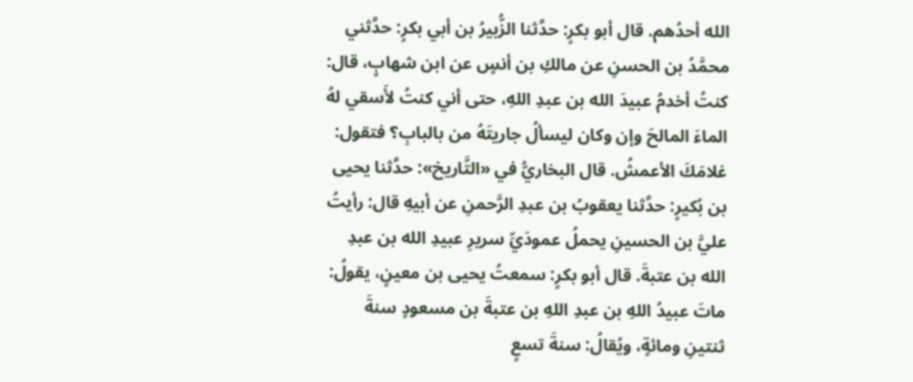الله أحدُهم. قال أبو بكرٍ: حدَّثنا الزُّبيرُ بن أبي بكرٍ: حدَّثني محمَّدُ بن الحسنِ عن مالكِ بن أنسٍ عن ابن شهابٍ، قال: كنتُ أخدمُ عبيدَ الله بن عبدِ اللهِ، حتى أني كنتُ لأَسقي لهُ الماءَ المالحَ وإن وكان ليسألُ جاريتَهُ من بالبابِ؟ فتقول: غلامَكَ الأعمشُ. قال البخاريُّ في «التَّاريخ»: حدَّثنا يحيى بن بُكيرٍ: حدَّثنا يعقوبُ بن عبدِ الرَّحمنِ عن أبيهِ قال: رأيتُ عليَّ بن الحسينِ يحملُ عمودَيِّ سريرِ عبيدِ الله بن عبدِ الله بن عتبةَ. قال أبو بكرٍ: سمعتُ يحيى بن معينٍ، يقولُ: ماتَ عبيدُ اللهِ بن عبدِ اللهِ بن عتبةَ بن مسعودٍ سنةَ ثنتينِ ومائةٍ، ويُقالُ: سنةَ تسعٍ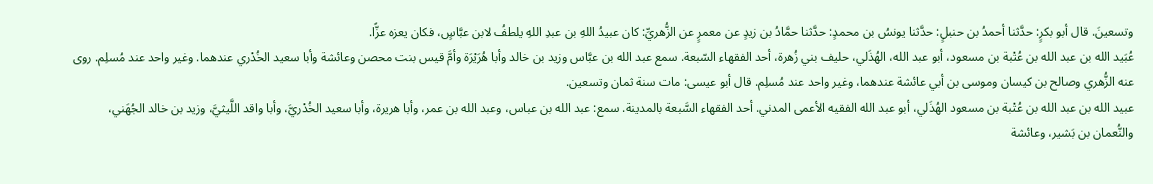وتسعينَ. قال أبو بكرٍ: حدَّثنا أحمدُ بن حنبلٍ: حدَّثنا يونسُ بن محمدٍ: حدَّثنا حمَّادُ بن زيدٍ عن معمرٍ عن الزُّهريِّ: كان عبيدُ اللهِ بن عبدِ اللهِ يلطفُ لابن عبَّاسٍ، فكان يعزه عزًّا.
عُبَيد الله بن عبد الله بن عُتْبة بن مسعود، أبو عبد الله، الهُذَلي، حليف بني زُهرة، أحد الفقهاء السّبعة. سمع عبد الله بن عبَّاس وزيد بن خالد وأبا هُرَيْرَة وأمَّ قيس بنت محصن وعائشة وأبا سعيد الخُدْري عندهما. وغير واحد عند مُسلِم. روى عنه الزُّهري وصالح بن كيسان وموسى بن أبي عائشة عندهما، وغير واحد عند مُسلِم. قال أبو عيسى: مات سنة ثمان وتسعين.
عبيد الله بن عبد الله بن عُتْبة بن مسعود الهُذَلي، أبو عبد الله الفقيه الأعمى المدني. أحد الفقهاء السَّبعة بالمدينة. سمع: عبد الله بن عباس، وعبد الله بن عمر، وأبا هريرة، وأبا سعيد الخُدْريَّ، وأبا واقد اللَّيثيَّ، وزيد بن خالد الجُهَني، والنُّعمان بن بَشير، وعائشة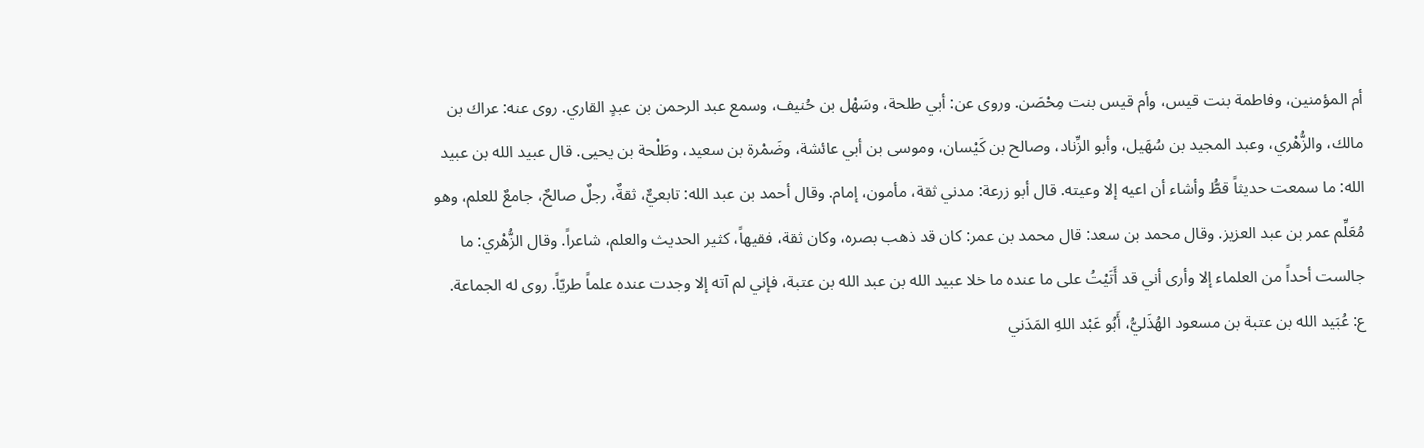أم المؤمنين، وفاطمة بنت قيس، وأم قيس بنت مِحْصَن. وروى عن: أبي طلحة، وسَهْل بن حُنيف، وسمع عبد الرحمن بن عبدٍ القاري. روى عنه: عراك بن مالك، والزُّهْري، وعبد المجيد بن سُهَيل، وأبو الزِّناد، وصالح بن كَيْسان، وموسى بن أبي عائشة، وضَمْرة بن سعيد، وطَلْحة بن يحيى. قال عبيد الله بن عبيد الله: ما سمعت حديثاً قطُّ وأشاء أن اعيه إلا وعيته. قال أبو زرعة: مدني ثقة، مأمون، إمام. وقال أحمد بن عبد الله: تابعيٌّ، ثقةٌ، رجلٌ صالحٌ، جامعٌ للعلم، وهو مُعَلِّم عمر بن عبد العزيز. وقال محمد بن سعد: قال محمد بن عمر: كان قد ذهب بصره، وكان ثقة، فقيهاً، كثير الحديث والعلم، شاعراً. وقال الزُّهْري: ما جالست أحداً من العلماء إلا وأرى أني قد أَتَيْتُ على ما عنده ما خلا عبيد الله بن عبد الله بن عتبة، فإني لم آته إلا وجدت عنده علماً طريّاً. روى له الجماعة.
ع: عُبَيد الله بن عتبة بن مسعود الهُذَليُّ، أَبُو عَبْد اللهِ المَدَني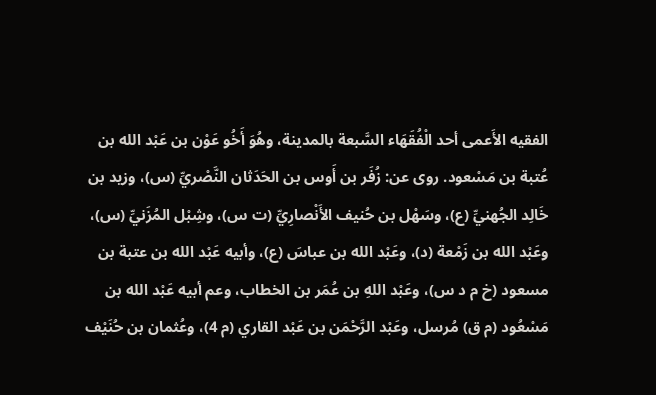الفقيه الأَعمى أحد الْفُقَهَاء السَّبعة بالمدينة، وهُوَ أَخُو عَوْن بن عَبْد الله بن عُتبة بن مَسْعود. روى عن: زُفَر بن أَوس بن الحَدَثان النَّصْريِّ (س)، وزيد بن خَالِد الجُهنيِّ (ع)، وسَهْل بن حُنيف الأَنْصارِيِّ (ت س)، وشِبْل المُزَنيِّ (س)، وعَبْد الله بن زَمْعة (د)، وعَبْد الله بن عباسَ (ع)، وأبيه عَبْد الله بن عتبة بن مسعود (خ م د س)، وعَبْد اللهِ بن عُمَر بن الخطاب، وعم أبيه عَبْد الله بن مَسْعُود (م ق) مُرسل، وعَبْد الرَّحْمَن بن عَبْد القاري (م 4)، وعُثمان بن حُنَيْف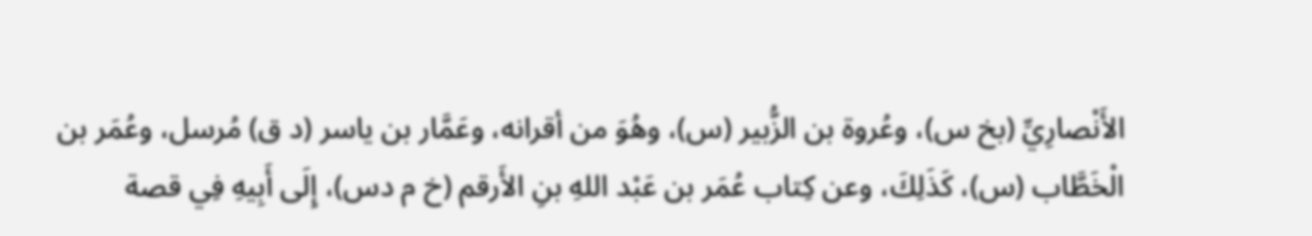الأَنْصارِيِّ (بخ س)، وعُروة بن الزُّبير (س)، وهُوَ من أقرانه، وعَمَّار بن ياسر (د ق) مُرسل، وعُمَر بن الْخَطَّاب (س)، كَذَلِكَ، وعن كِتاب عُمَر بن عَبْد اللهِ بنِ الأَرقم (خ م دس)، إِلَى أَبِيهِ فِي قصة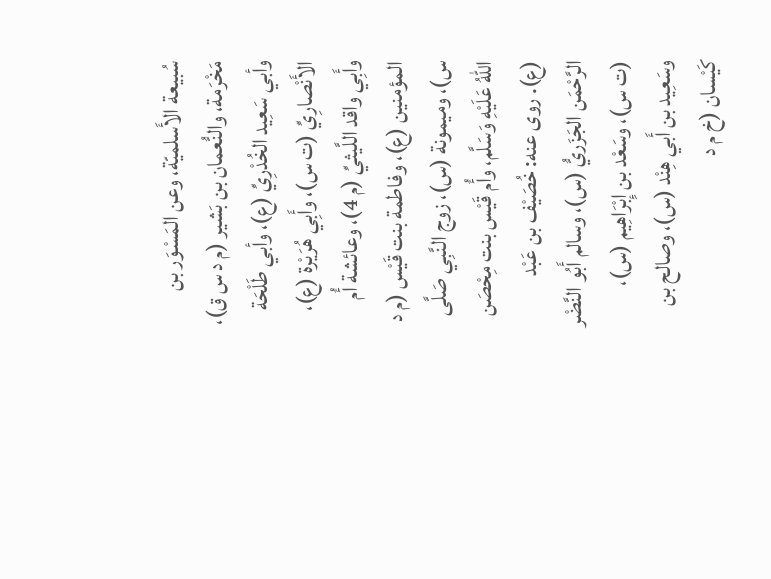سُبيعة الأَسلميّة، وعن المَسْوَر بن مَخْرَمة، والنُّعمان بن بَشير (م د س ق)، وأبي سَعِيد الخُدْرِيِّ (ع)، وأبي طَلْحَة الأَنْصارِيِّ (ت س)، وأَبِي هُرَيْرة (ع)، وأَبِي واقد اللَّيثيِّ (م 4)، وعائشة أُم المؤمنين (ع)، وفاطمة بنت قَيْس (م د س)، وميمونة (س)، زوج النَّبِي صَلَّى اللهُ عَلَيْهِ وَسَلَّم، وأُم قَيْس بنت مِحْصَن (ع). روى عنه: خُصَيْف بن عَبْد الرَّحْمَن الجَزَريُّ (س)، وسالم أَبُو النَّضْر (ت س)، وسَعْد بن إِبْرَاهِيم (س)، وسَعِيد بن أَبي هِنْد (س)، وصالح بن كَيْسان (خ م د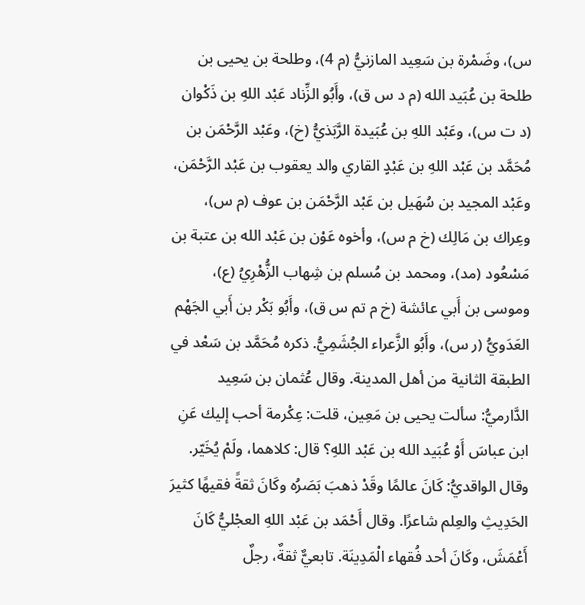س)، وضَمْرة بن سَعِيد المازنيُّ (م 4)، وطلحة بن يحيى بن طلحة بن عُبَيد الله (م د س ق)، وأَبُو الزِّناد عَبْد اللهِ بن ذَكْوان (د ت س)، وعَبْد اللهِ بن عُبَيدة الرَّبَذيُّ (خ)، وعَبْد الرَّحْمَن بن مُحَمَّد بن عَبْد اللهِ بن عَبْدٍ القاري والد يعقوب بن عَبْد الرَّحْمَن، وعَبْد المجيد بن سُهَيل بن عَبْد الرَّحْمَن بن عوف (م س)، وعِراك بن مَالِك (خ م س)، وأخوه عَوْن بن عَبْد الله بن عتبة بن مَسْعُود (مد)، ومحمد بن مُسلم بن شِهاب الزُّهْرِيُ (ع)، وموسى بن أَبي عائشة (خ م تم س ق)، وأَبُو بَكْر بن أَبي الجَهْم العَدَويُّ (ر س)، وأَبُو الزَّعراء الجُشَمِيُّ. ذكره مُحَمَّد بن سَعْد في الطبقة الثانية من أهل المدينة. وقال عُثمان بن سَعِيد الدَّارميُّ: سألت يحيى بن مَعِين، قلت: عِكْرمة أحب إليك عَنِ ابن عباسَ أَوْ عُبَيد الله بن عَبْد اللهِ؟ قال: كلاهما، ولَمْ يُخَيّر. وقال الواقديُّ: كَانَ عالمًا وقَدْ ذهبَ بَصَرُه وكَانَ ثقةً فقيهًا كثيرَ الحَدِيثِ والعِلم شاعرًا. وقال أَحْمَد بن عَبْد اللهِ العجْليُّ كَانَ أَعْمَشَ، وكَانَ أحد فُقهاء الْمَدِينَة. تابعيٌّ ثقةٌ، رجلٌ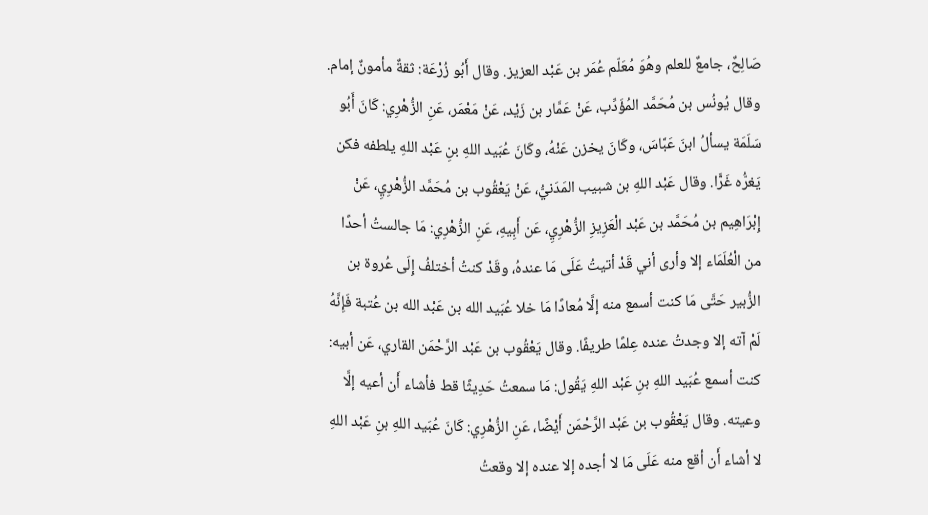صَالِحٌ، جامعٌ للعلم وهُوَ مُعَلّم عُمَر بن عَبْد العزيز. وقال أَبُو زُرْعَة: ثقةٌ مأمونٌ إمام. وقال يُونُس بن مُحَمَّد المُؤَدِّب، عَنْ عَمَّار بن زَيْد، عَنْ مَعْمَر، عَنِ الزُّهْرِي: كَانَ أَبُو سَلَمَة يسألُ ابنَ عَبَّاسَ، وكَانَ يخزن عَنْهُ، وكَانَ عُبَيد اللهِ بنِ عَبْد اللهِ يلطفه فكن يَغرُّه غَرًّا. وقال عَبْد اللهِ بن شبيب المَدَنيُّ، عَنْ يَعْقُوب بن مُحَمَّد الزُّهْرِيِ، عَنْ إِبْرَاهِيم بن مُحَمَّد بن عَبْد الْعَزِيزِ الزُّهْرِيِ، عَن أَبِيهِ، عَنِ الزُّهْرِي: مَا جالستُ أحدًا من الْعُلَمَاء إلا وأرى أني قَدْ أتيتُ عَلَى مَا عندهُ، وقَدْ كنتُ أختلفُ إِلَى عُروة بن الزُّبير حَتَّى مَا كنت أسمع منه إلَّا مُعادًا مَا خلا عُبَيد الله بن عَبْد الله بن عُتبة فَإِنَّهُ لَمْ آته إلا وجدتُ عنده عِلمًا طريفًا. وقال يَعْقُوب بن عَبْد الرَّحْمَن القاري، عَن أبيه: كنت أسمع عُبَيد اللهِ بنِ عَبْد اللهِ يَقُول: مَا سمعتُ حَدِيثًا قط فأشاء أَن أعيه إلَّا وعيته. وقال يَعْقُوب بن عَبْد الرَّحْمَن أَيْضًا، عَنِ الزُّهْرِي: كَانَ عُبَيد اللهِ بنِ عَبْد اللهِ لا أشاء أَن أقع منه عَلَى مَا لا أجده إلا عنده إلا وقعتُ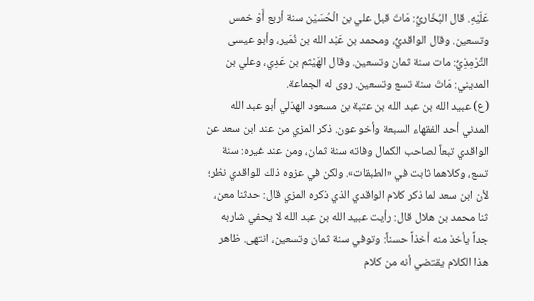عَلَيْهِ. قال البُخَاريُّ: مَاتَ قبل علي بن الْحُسَيْن سنة أربع أَوْ خمس وتسعين. وقال الواقديُّ، ومحمد بن عَبْد الله بن نُمَير، وأبو عيسى التِّرْمِذِيُّ: مات سنة ثمان وتسعين. وقال الهَيْثم بن عَدِي، وعلي بن المديني: مَاتَ سنة تسع وتسعين. روى له الجماعة.
(ع) عبيد الله بن عبد الله بن عتبة بن مسعود الهذلي أبو عبد الله المدني أحد الفقهاء السبعة وأخو عون. ذكر المزي من عند ابن سعد عن الواقدي تبعاً لصاحب الكمال وفاته سنة ثمان، ومن عند غيره: سنة تسع، وكلاهما ثابت في «الطبقات». ولكن في عزوه ذلك للواقدي نظر؛ لأن ابن سعد لما ذكر كلام الواقدي الذي ذكره المزي قال: حدثنا معن، ثنا محمد بن هلال قال: رأيت عبيد الله بن عبد الله لا يحفي شاربه جداً يأخذ منه أخذاً حسناً: وتوفي سنة ثمان وتسعين، انتهى. ظاهر هذا الكلام يقتضي أنه من كلام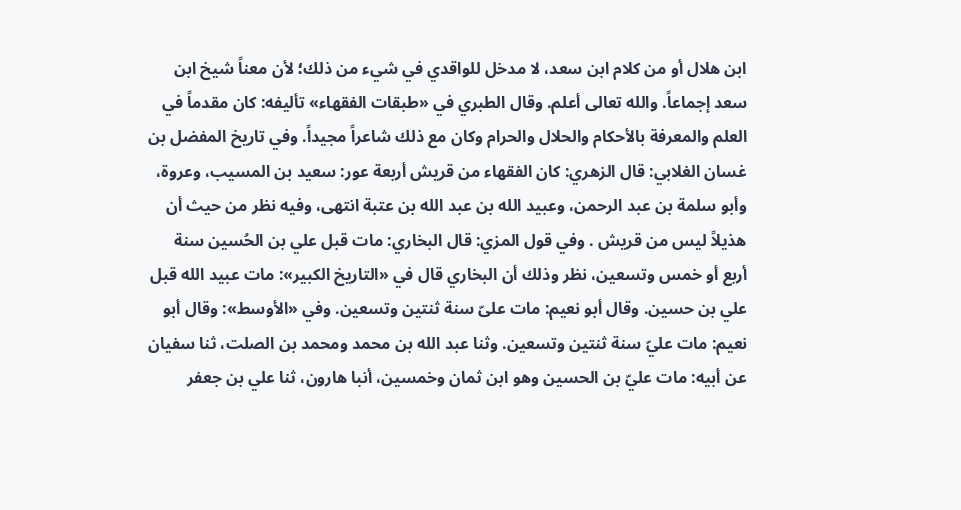ابن هلال أو من كلام ابن سعد، لا مدخل للواقدي في شيء من ذلك؛ لأن معناً شيخ ابن سعد إجماعاً. والله تعالى أعلم. وقال الطبري في «طبقات الفقهاء» تأليفه: كان مقدماً في العلم والمعرفة بالأحكام والحلال والحرام وكان مع ذلك شاعراً مجيداً. وفي تاريخ المفضل بن غسان الغلابي: قال الزهري: كان الفقهاء من قريش أربعة عور: سعيد بن المسيب، وعروة، وأبو سلمة بن عبد الرحمن، وعبيد الله بن عبد الله بن عتبة انتهى، وفيه نظر من حيث أن هذيلاً ليس من قريش . وفي قول المزي: قال البخاري: مات قبل علي بن الحُسين سنة أربع أو خمس وتسعين، نظر وذلك أن البخاري قال في «التاريخ الكبير»: مات عبيد الله قبل علي بن حسين. وقال أبو نعيم: مات علىّ سنة ثنتين وتسعين. وفي «الأوسط»: وقال أبو نعيم: مات عليّ سنة ثنتين وتسعين. وثنا عبد الله بن محمد ومحمد بن الصلت، ثنا سفيان عن أبيه: مات عليّ بن الحسين وهو ابن ثمان وخمسين، أنبا هارون، ثنا علي بن جعفر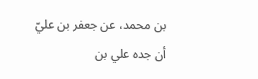بن محمد، عن جعفر بن عليّ أن جده علي بن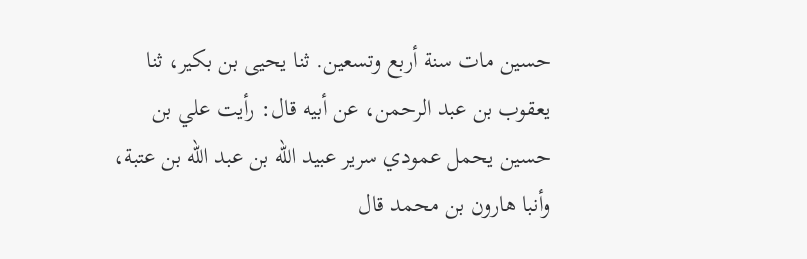حسين مات سنة أربع وتسعين. ثنا يحيى بن بكير، ثنا يعقوب بن عبد الرحمن، عن أبيه قال: رأيت علي بن حسين يحمل عمودي سرير عبيد الله بن عبد الله بن عتبة، وأنبا هارون بن محمد قال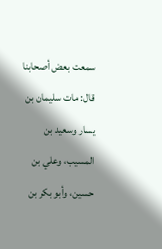سمعت بعض أصحابنا قال: مات سليمان بن يسار وسعيد بن المسيب، وعلي بن حسين، وأبو بكر بن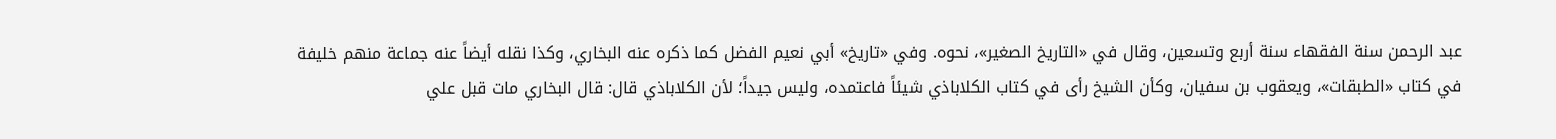عبد الرحمن سنة الفقهاء سنة أربع وتسعين، وقال في «التاريخ الصغير»، نحوه. وفي «تاريخ» أبي نعيم الفضل كما ذكره عنه البخاري، وكذا نقله أيضاً عنه جماعة منهم خليفة في كتاب «الطبقات»، ويعقوب بن سفيان، وكأن الشيخ رأى في كتاب الكلاباذي شيئاً فاعتمده، وليس جيداً؛ لأن الكلاباذي قال: قال البخاري مات قبل علي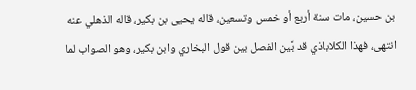بن حسين، مات سنة أربع أو خمس وتسعين، قاله يحيى بن بكير، قاله الذهلي عنه انتهى، فهذا الكلاباذي قد بَّين الفصل بين قول البخاري وابن بكير، وهو الصواب لما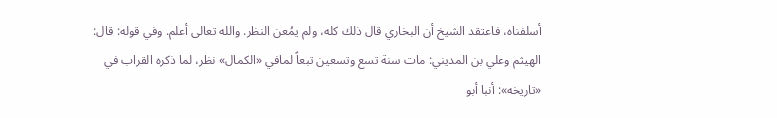أسلفناه، فاعتقد الشيخ أن البخاري قال ذلك كله، ولم يمُعن النظر. والله تعالى أعلم. وفي قوله: قال: الهيثم وعلي بن المديني: مات سنة تسع وتسعين تبعاً لمافي «الكمال» نظر، لما ذكره القراب في «تاريخه»: أنبا أبو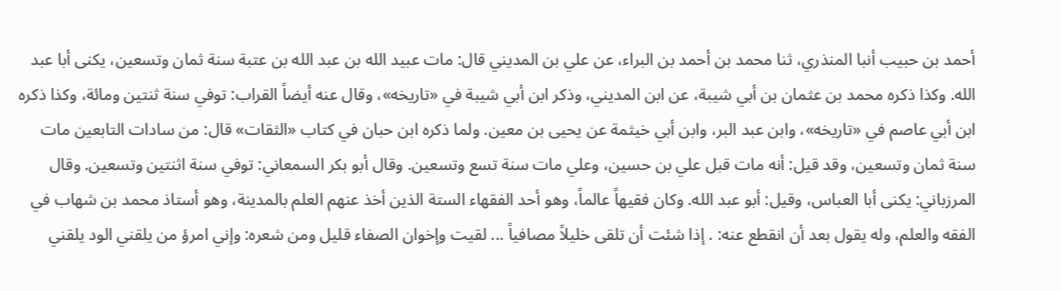أحمد بن حبيب أنبا المنذري، ثنا محمد بن أحمد بن البراء، عن علي بن المديني قال: مات عبيد الله بن عبد الله بن عتبة سنة ثمان وتسعين، يكنى أبا عبد الله. وكذا ذكره محمد بن عثمان بن أبي شيبة، عن ابن المديني، وذكر ابن أبي شيبة في «تاريخه»، وقال عنه أيضاً القراب: توفي سنة ثنتين ومائة، وكذا ذكره ابن أبي عاصم في «تاريخه»، وابن عبد البر، وابن أبي خيثمة عن يحيى بن معين. ولما ذكره ابن حبان في كتاب «الثقات» قال: من سادات التابعين مات سنة ثمان وتسعين، وقد قيل: أنه مات قبل علي بن حسين، وعلي مات سنة تسع وتسعين. وقال أبو بكر السمعاني: توفي سنة اثنتين وتسعين. وقال المرزباني: يكنى أبا العباس، وقيل: أبو عبد الله. وكان فقيهاً عالماً، وهو أحد الفقهاء الستة الذين أخذ عنهم العلم بالمدينة، وهو أستاذ محمد بن شهاب في الفقه والعلم، وله يقول بعد أن انقطع عنه: . إذا شئت أن تلقى خليلاً مصافياً ... لقيت وإخوان الصفاء قليل ومن شعره: وإني امرؤ من يلقني الود يلقني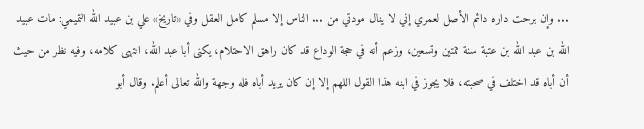... وإن برحت داره دائم الأصل لعمري إني لا ينال مودتي من ... الناس إلا مسلم كامل العقل وفي «تاريخ» علي بن عبيد الله التميمي: مات عبيد الله بن عبد الله بن عتبة سنة ثنتين وتسعين، وزعم أنه في حجة الوداع قد كان راهق الاحتلام، يكنى أبا عبد الله، انتهى كلامه، وفيه نظر من حيث أن أباه قد اختلف في صحبته، فلا يجوز في ابنه هذا القول اللهم إلا إن كان يريد أباه فله وجهة والله تعالى أعلم. وقال أبو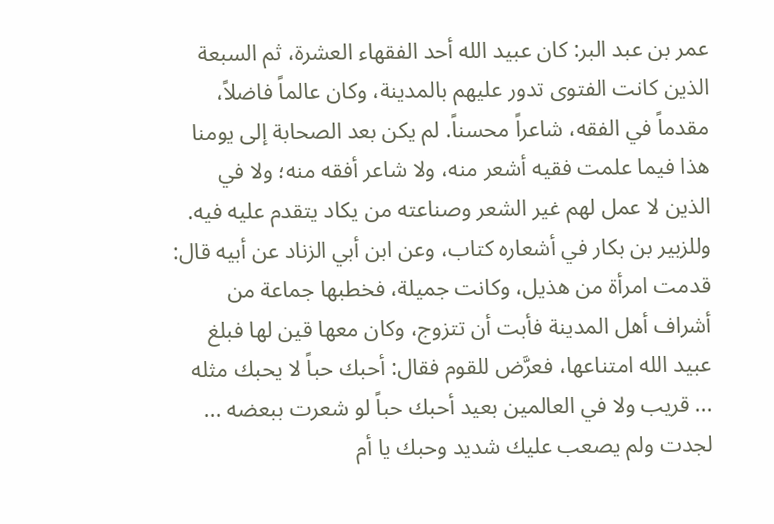عمر بن عبد البر: كان عبيد الله أحد الفقهاء العشرة، ثم السبعة الذين كانت الفتوى تدور عليهم بالمدينة، وكان عالماً فاضلاً، مقدماً في الفقه، شاعراً محسناً. لم يكن بعد الصحابة إلى يومنا هذا فيما علمت فقيه أشعر منه، ولا شاعر أفقه منه؛ ولا في الذين لا عمل لهم غير الشعر وصناعته من يكاد يتقدم عليه فيه. وللزبير بن بكار في أشعاره كتاب، وعن ابن أبي الزناد عن أبيه قال: قدمت امرأة من هذيل، وكانت جميلة، فخطبها جماعة من أشراف أهل المدينة فأبت أن تتزوج، وكان معها قين لها فبلغ عبيد الله امتناعها، فعرَّض للقوم فقال: أحبك حباً لا يحبك مثله ... قريب ولا في العالمين بعيد أحبك حباً لو شعرت ببعضه ... لجدت ولم يصعب عليك شديد وحبك يا أم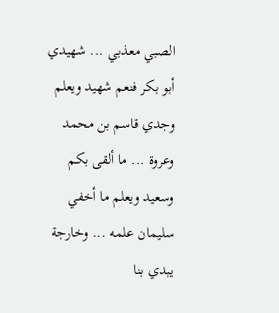الصبي معذبي ... شهيدي أبو بكر فنعم شهيد ويعلم وجدي قاسم بن محمد وعروة ... ما ألقى بكم وسعيد ويعلم ما أخفي سليمان علمه ... وخارجة يبدي بنا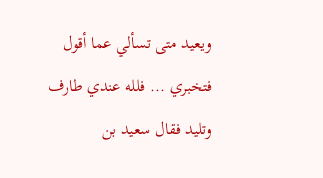ويعيد متى تسألي عما أقول فتخبري ... فلله عندي طارف وتليد فقال سعيد بن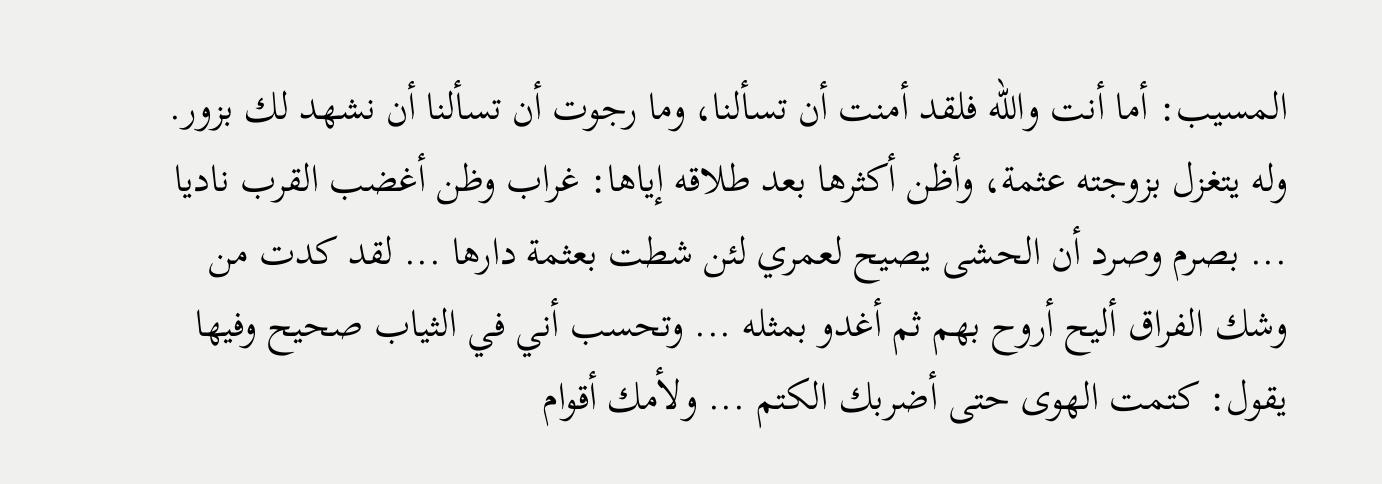المسيب: أما أنت والله فلقد أمنت أن تسألنا، وما رجوت أن تسألنا أن نشهد لك بزور. وله يتغزل بزوجته عثمة، وأظن أكثرها بعد طلاقه إياها: غراب وظن أغضب القرب ناديا ... بصرم وصرد أن الحشى يصيح لعمري لئن شطت بعثمة دارها ... لقد كدت من وشك الفراق أليح أروح بهم ثم أغدو بمثله ... وتحسب أني في الثياب صحيح وفيها يقول: كتمت الهوى حتى أضربك الكتم ... ولأمك أقوام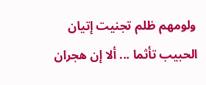ولومهم ظلم تجنيت إتيان الحبيب تأثما ... ألا إن هجران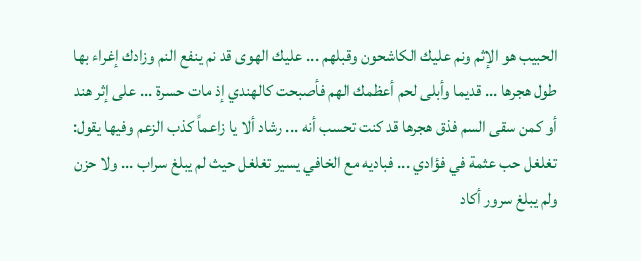الحبيب هو الإثم ونم عليك الكاشحون وقبلهم ... عليك الهوى قد نم ينفع النم وزادك إغراء بها طول هجرها ... قديما وأبلى لحم أعظمك الهم فأصبحت كالهندي إذ مات حسرة ... على إثر هند أو كمن سقى السم فذق هجرها قد كنت تحسب أنه ... رشاد ألا يا زاعماً كذب الزعم وفيها يقول: تغلغل حب عثمة في فؤادي ... فباديه مع الخافي يسير تغلغل حيث لم يبلغ سراب ... ولا حزن ولم يبلغ سرور أكاد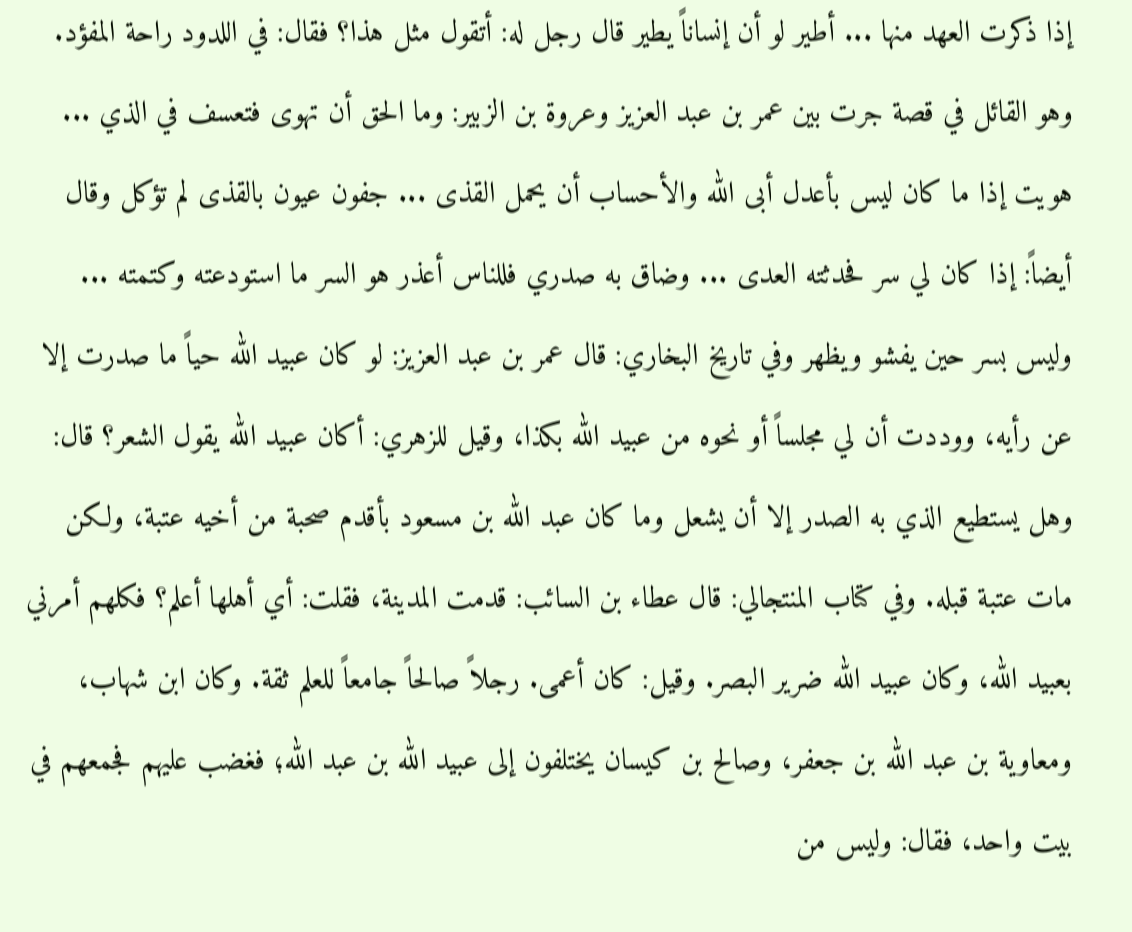إذا ذكرت العهد منها ... أطير لو أن إنساناً يطير قال رجل له: أتقول مثل هذا؟ فقال: في اللدود راحة المفؤد. وهو القائل في قصة جرت بين عمر بن عبد العزيز وعروة بن الزبير: وما الحق أن تهوى فتعسف في الذي ... هويت إذا ما كان ليس بأعدل أبى الله والأحساب أن يحمل القذى ... جفون عيون بالقذى لم تؤكل وقال أيضاً: إذا كان لي سر فحدثته العدى ... وضاق به صدري فللناس أعذر هو السر ما استودعته وكتمته ... وليس بسر حين يفشو ويظهر وفي تاريخ البخاري: قال عمر بن عبد العزيز: لو كان عبيد الله حياً ما صدرت إلا عن رأيه، ووددت أن لي مجلساً أو نحوه من عبيد الله بكذا، وقيل للزهري: أكان عبيد الله يقول الشعر؟ قال: وهل يستطيع الذي به الصدر إلا أن يشعل وما كان عبد الله بن مسعود بأقدم صحبة من أخيه عتبة، ولكن مات عتبة قبله. وفي كتاب المنتجالي: قال عطاء بن السائب: قدمت المدينة، فقلت: أي أهلها أعلم؟ فكلهم أمرني بعبيد الله، وكان عبيد الله ضرير البصر. وقيل: كان أعمى. رجلاً صالحاً جامعاً للعلم ثقة. وكان ابن شهاب، ومعاوية بن عبد الله بن جعفر، وصالح بن كيسان يختلفون إلى عبيد الله بن عبد الله؛ فغضب عليهم فجمعهم في بيت واحد، فقال: وليس من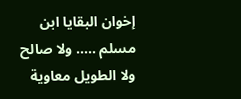إخوان البقايا ابن مسلم ..... ولا صالح ولا الطويل معاوية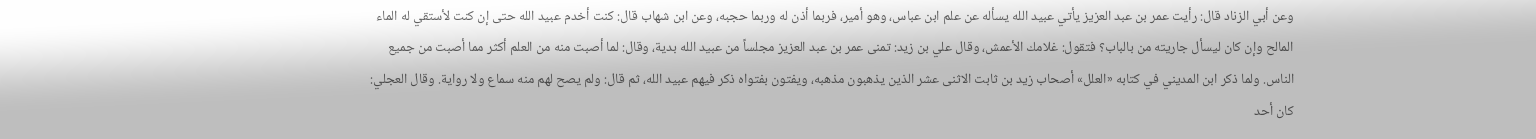وعن أبي الزناد قال: رأيت عمر بن عبد العزيز يأتي عبيد الله يسأله عن علم ابن عباس، وهو أمير، فربما أذن له وربما حجبه، وعن ابن شهاب قال: كنت أخدم عبيد الله حتى إن كنت لأستقي له الماء المالح وإن كان ليسأل جاريته من بالباب؟ فتقول: غلامك الأعمش، وقال علي بن زيد: تمنى عمر بن عبد العزيز مجلساً من عبيد الله بدية، وقال: لما أصبت منه من العلم أكثر مما أصبت من جميع الناس. ولما ذكر ابن المديني في كتابه «العلل» أصحاب زيد بن ثابت الاثنى عشر الذين يذهبون مذهبه، ويفتون بفتواه ذكر فيهم عبيد الله، ثم قال: ولم يصح لهم منه سماع ولا رواية. وقال العجلي: كان أحد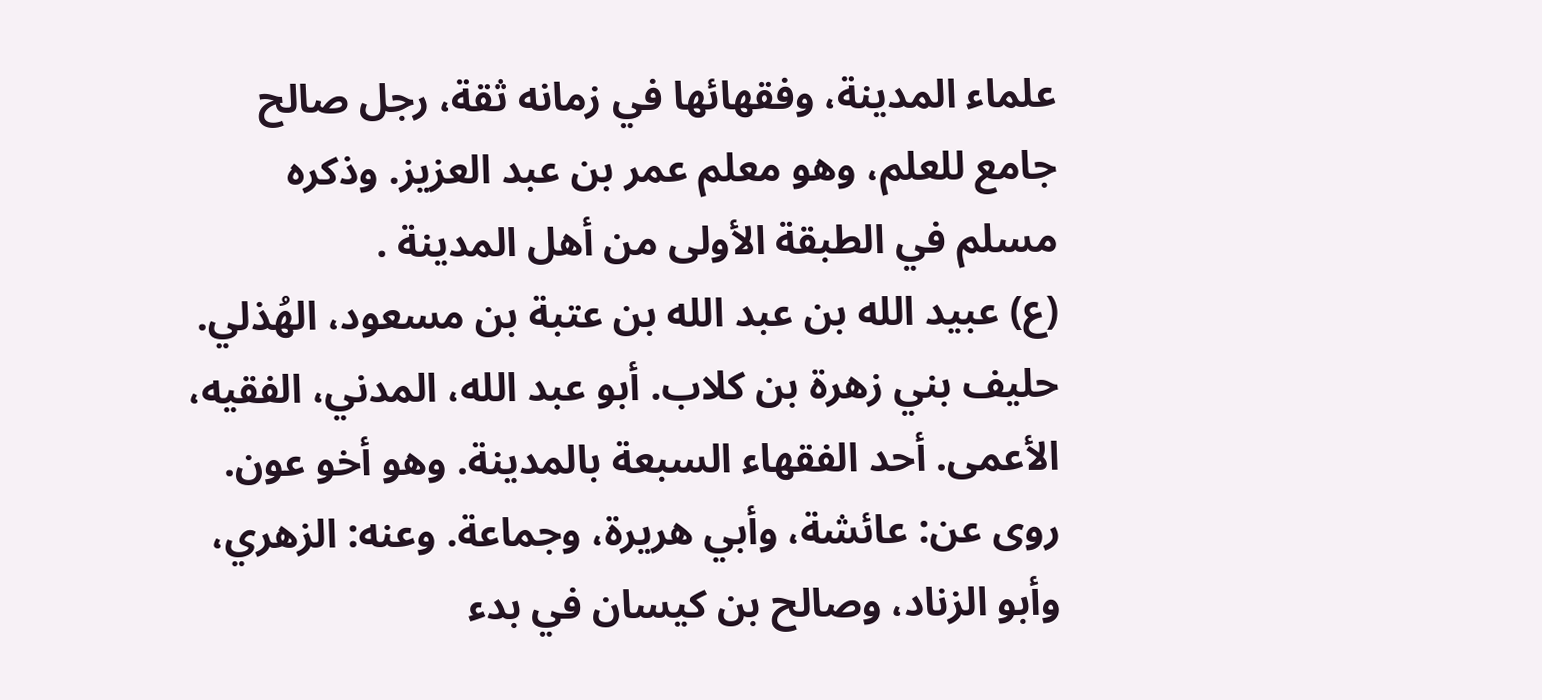علماء المدينة، وفقهائها في زمانه ثقة، رجل صالح جامع للعلم، وهو معلم عمر بن عبد العزيز. وذكره مسلم في الطبقة الأولى من أهل المدينة .
(ع) عبيد الله بن عبد الله بن عتبة بن مسعود، الهُذلي. حليف بني زهرة بن كلاب. أبو عبد الله، المدني، الفقيه، الأعمى. أحد الفقهاء السبعة بالمدينة. وهو أخو عون. روى عن: عائشة، وأبي هريرة، وجماعة. وعنه: الزهري، وأبو الزناد، وصالح بن كيسان في بدء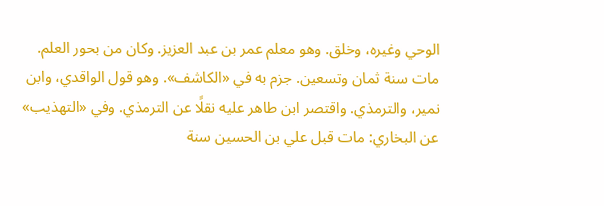الوحي وغيره، وخلق. وهو معلم عمر بن عبد العزيز. وكان من بحور العلم. مات سنة ثمان وتسعين. جزم به في «الكاشف». وهو قول الواقدي، وابن نمير، والترمذي. واقتصر ابن طاهر عليه نقلًا عن الترمذي. وفي «التهذيب» عن البخاري: مات قبل علي بن الحسين سنة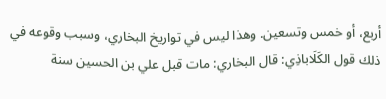أربع، أو خمس وتسعين. وهذا ليس في تواريخ البخاري، وسبب وقوعه في ذلك قول الكَلَاباذِي: قال البخاري: مات قبل علي بن الحسين سنة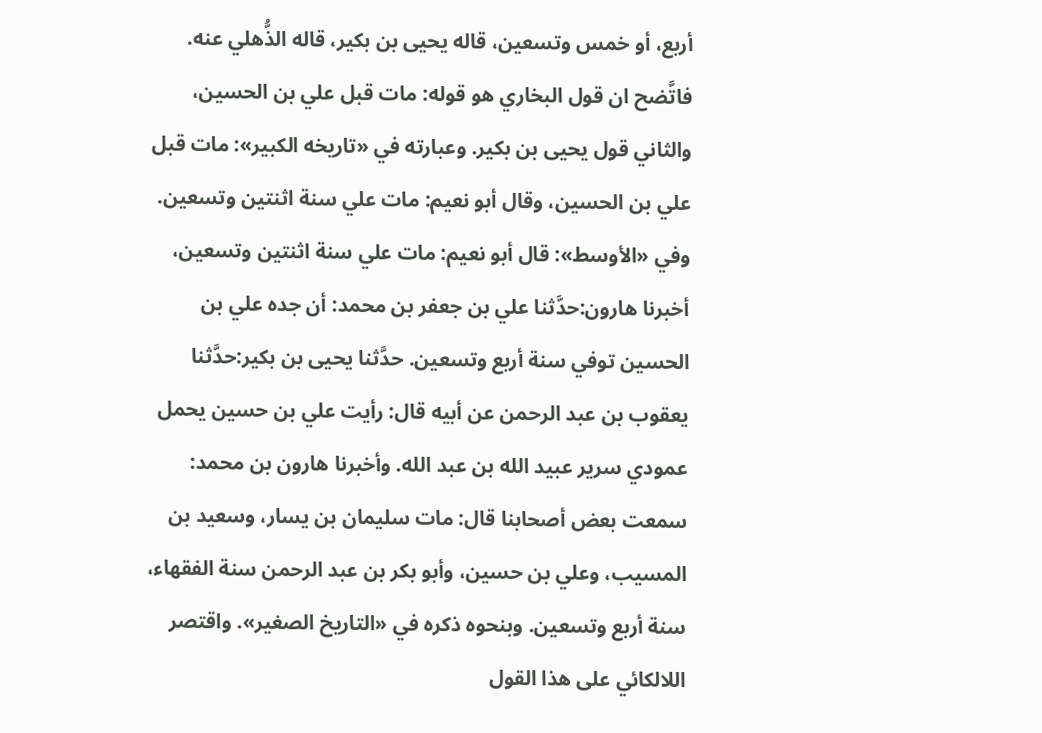أربع، أو خمس وتسعين، قاله يحيى بن بكير، قاله الذُّهلي عنه. فاتَّضح ان قول البخاري هو قوله: مات قبل علي بن الحسين، والثاني قول يحيى بن بكير. وعبارته في «تاريخه الكبير»: مات قبل علي بن الحسين، وقال أبو نعيم: مات علي سنة اثنتين وتسعين. وفي «الأوسط»: قال أبو نعيم: مات علي سنة اثنتين وتسعين، أخبرنا هارون:حدَّثنا علي بن جعفر بن محمد: أن جده علي بن الحسين توفي سنة أربع وتسعين. حدَّثنا يحيى بن بكير:حدَّثنا يعقوب بن عبد الرحمن عن أبيه قال: رأيت علي بن حسين يحمل عمودي سرير عبيد الله بن عبد الله. وأخبرنا هارون بن محمد: سمعت بعض أصحابنا قال: مات سليمان بن يسار، وسعيد بن المسيب، وعلي بن حسين، وأبو بكر بن عبد الرحمن سنة الفقهاء، سنة أربع وتسعين. وبنحوه ذكره في «التاريخ الصغير». واقتصر اللالكائي على هذا القول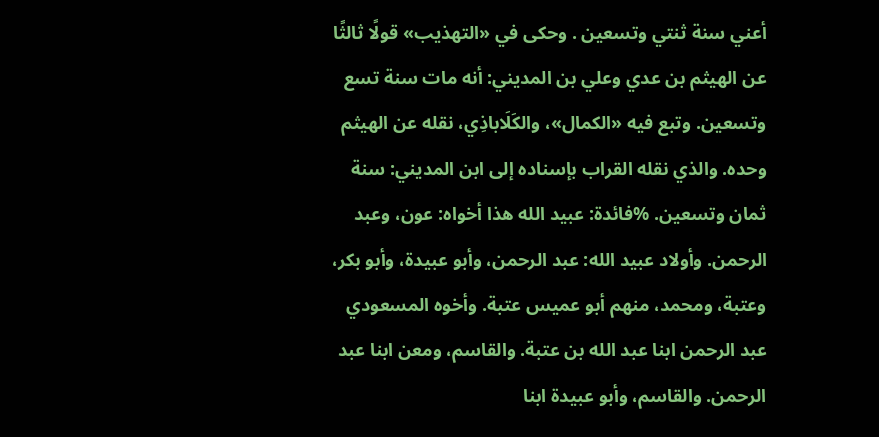أعني سنة ثنتي وتسعين . وحكى في «التهذيب» قولًا ثالثًا عن الهيثم بن عدي وعلي بن المديني: أنه مات سنة تسع وتسعين. وتبع فيه «الكمال»، والكَلَاباذِي، نقله عن الهيثم وحده. والذي نقله القراب بإسناده إلى ابن المديني: سنة ثمان وتسعين. %فائدة: عبيد الله هذا أخواه: عون، وعبد الرحمن. وأولاد عبيد الله: عبد الرحمن، وأبو عبيدة، وأبو بكر، وعتبة، ومحمد، منهم أبو عميس عتبة. وأخوه المسعودي عبد الرحمن ابنا عبد الله بن عتبة. والقاسم، ومعن ابنا عبد الرحمن. والقاسم، وأبو عبيدة ابنا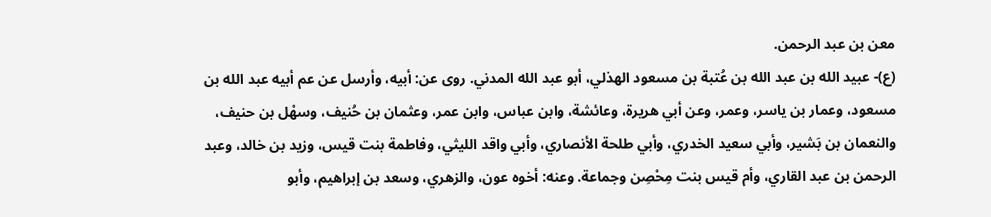معن بن عبد الرحمن.
(ع)- عبيد الله بن عبد الله بن عُتبة بن مسعود الهذلي، أبو عبد الله المدني. روى عن: أبيه، وأرسل عن عم أبيه عبد الله بن مسعود، وعمار بن ياسر، وعمر، وعن أبي هريرة، وعائشة، وابن عباس، وابن عمر، وعثمان بن حُنيف، وسهْل بن حنيف، والنعمان بن بَشير، وأبي سعيد الخدري، وأبي طلحة الأنصاري، وأبي واقد الليثي، وفاطمة بنت قيس، وزيد بن خالد، وعبد الرحمن بن عبد القاري، وأم قيس بنت مِحْصِن وجماعة. وعنه: أخوه عون، والزهري، وسعد بن إبراهيم، وأبو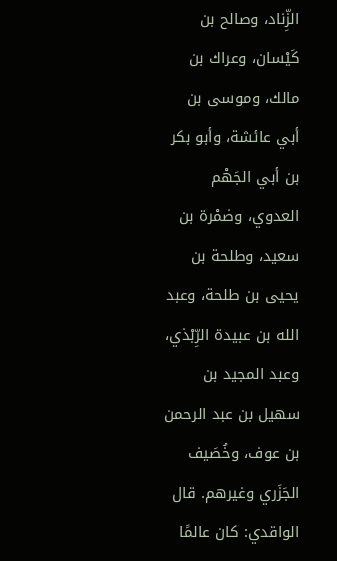الزِّناد، وصالح بن كَيْسان، وعراك بن مالك، وموسى بن أبي عائشة، وأبو بكر بن أبي الجَهْم العدوي، وضمْرة بن سعيد، وطلحة بن يحيى بن طلحة، وعبد الله بن عبيدة الرِّبْذي، وعبد المجيد بن سهيل بن عبد الرحمن بن عوف، وخُصَيف الجَزَري وغيرهم. قال الواقدي: كان عالمًا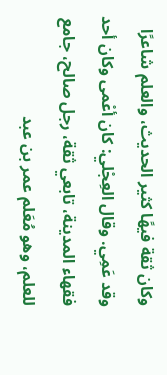وكان ثقة فيهًا كثير الحديث، والعلم شاعرًا وقد عَمِي. وقال العِجْلي: كان أعْمى وكان أحد فقهاء المدينة، تابعي ثقة، رجل صالح، جامع للعلم، وهو مُعَلم عمر بن عبد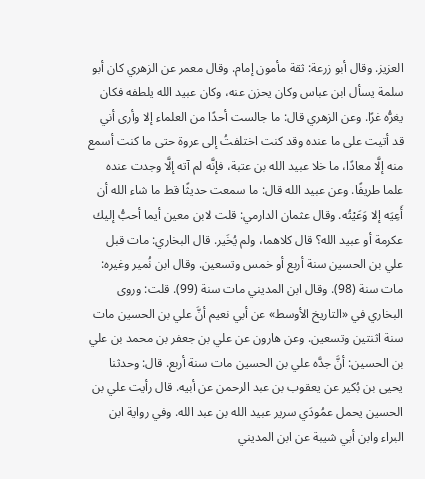العزيز. وقال أبو زرعة: ثقة مأمون إمام. وقال معمر عن الزهري كان أبو سلمة يسأل ابن عباس وكان يحزن عنه، وكان عبيد الله يلطفه فكان يغرُّه غرًا. وعن الزهري قال: ما جالست أحدًا من العلماء إلا وأرى أني قد أتيت على ما عنده وقد كنت اختلفتُ إلى عروة حتى ما كنت أسمع منه إلَّا معادًا، ما خلا عبيد الله بن عتبة، فإنَّه لم آته إلَّا وجدت عنده علما طريفًا. وعن عبيد الله قال: ما سمعت حديثًا قط ما شاء الله أن أَعِيَه إلا وَعَيْتُه. وقال عثمان الدارمي: قلت لابن معين أيما أحبُّ إليك عكرمة أو عبيد الله؟ قال كلاهما، ولم يُخَير. قال البخاري: مات قبل علي بن الحسين سنة أربع أو خمس وتسعين. وقال ابن نُمير وغيره: مات سنة (98). وقال ابن المديني مات سنة (99). قلت: وروى البخاري في «التاريخ الأوسط» عن أبي نعيم أنَّ علي بن الحسين مات سنة اثنتين وتسعين. وعن هارون عن علي بن جعفر بن محمد بن علي بن الحسين: أنَّ جدَّه علي بن الحسين مات سنة أربع. قال: وحدثنا يحيى بن بُكير عن يعقوب بن عبد الرحمن عن أبيه. قال رأيت علي بن الحسين يحمل عمُودَي سرير عبيد الله بن عبد الله. وفي رواية ابن البراء وابن أبي شيبة عن ابن المديني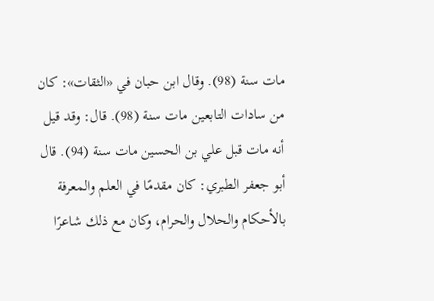مات سنة (98). وقال ابن حبان في «الثقات»: كان من سادات التابعين مات سنة (98). قال: وقد قيل أنه مات قبل علي بن الحسين مات سنة (94). قال أبو جعفر الطبري: كان مقدمًا في العلم والمعرفة بالأحكام والحلال والحرام، وكان مع ذلك شاعرًا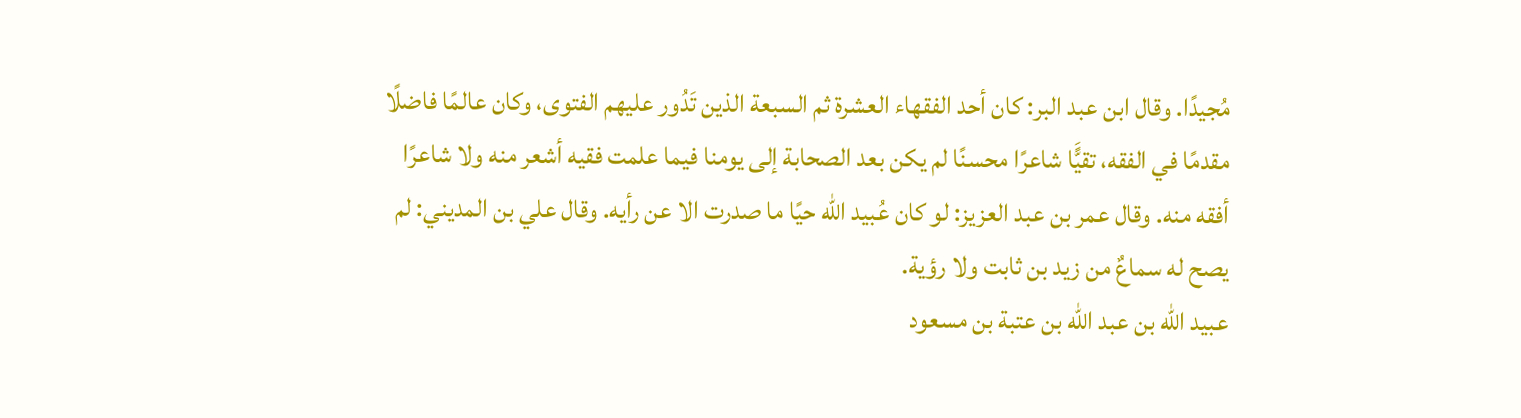مُجيدًا. وقال ابن عبد البر: كان أحد الفقهاء العشرة ثم السبعة الذين تَدُور عليهم الفتوى، وكان عالمًا فاضلًا مقدمًا في الفقه، تقيًَّا شاعرًا محسنًا لم يكن بعد الصحابة إلى يومنا فيما علمت فقيه أشعر منه ولا شاعرًا أفقه منه. وقال عمر بن عبد العزيز: لو كان عُبيد الله حيًا ما صدرت الا عن رأيه. وقال علي بن المديني: لم يصح له سماعٌ من زيد بن ثابت ولا رؤية.
عبيد الله بن عبد الله بن عتبة بن مسعود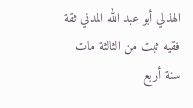الهذلي أبو عبد الله المدني ثقة فقيه ثبت من الثالثة مات سنة أربع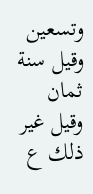وتسعين وقيل سنة ثمان وقيل غير ذلك ع